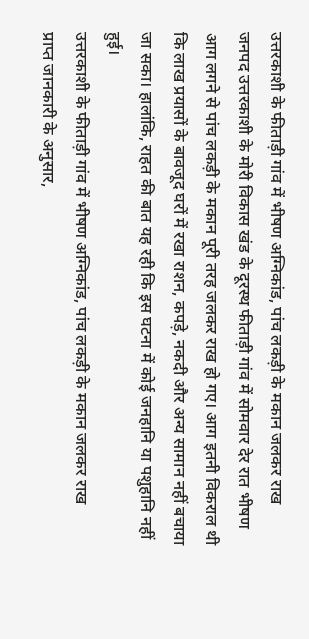उत्तरकाशी के फीताड़ी गांव में भीषण अग्निकांड, पांच लकड़ी के मकान जलकर राख
जनपद उत्तरकाशी के मोरी विकास खंड के दूरस्थ फीताड़ी गांव में सोमवार देर रात भीषण आग लगने से पांच लकड़ी के मकान पूरी तरह जलकर राख हो गए। आग इतनी विकराल थी कि लाख प्रयासों के बावजूद घरों में रखा राशन, कपड़े, नकदी और अन्य सामान नहीं बचाया जा सका। हालांकि, राहत की बात यह रही कि इस घटना में कोई जनहानि या पशुहानि नहीं हुई।
उत्तरकाशी के फीताड़ी गांव में भीषण अग्निकांड, पांच लकड़ी के मकान जलकर राख
प्राप्त जानकारी के अनुसार,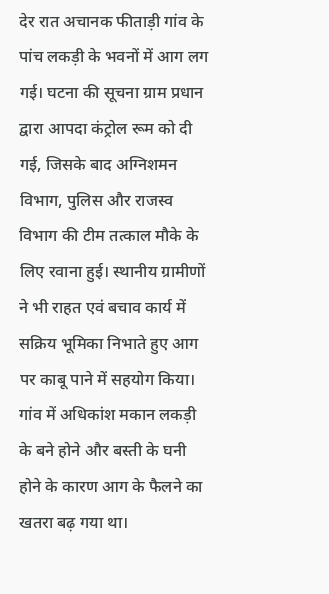देर रात अचानक फीताड़ी गांव के पांच लकड़ी के भवनों में आग लग गई। घटना की सूचना ग्राम प्रधान द्वारा आपदा कंट्रोल रूम को दी गई, जिसके बाद अग्निशमन विभाग, पुलिस और राजस्व विभाग की टीम तत्काल मौके के लिए रवाना हुई। स्थानीय ग्रामीणों ने भी राहत एवं बचाव कार्य में सक्रिय भूमिका निभाते हुए आग पर काबू पाने में सहयोग किया।
गांव में अधिकांश मकान लकड़ी के बने होने और बस्ती के घनी होने के कारण आग के फैलने का खतरा बढ़ गया था।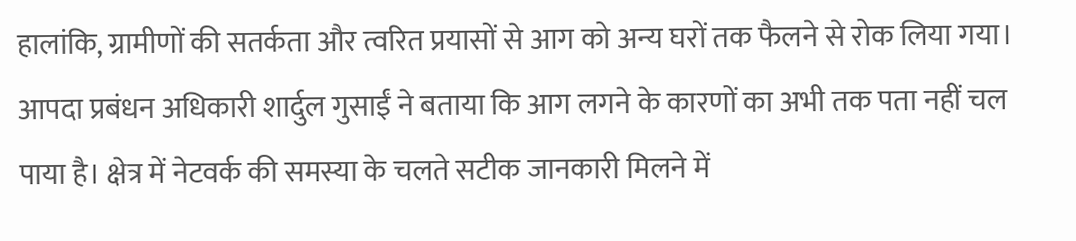हालांकि, ग्रामीणों की सतर्कता और त्वरित प्रयासों से आग को अन्य घरों तक फैलने से रोक लिया गया।
आपदा प्रबंधन अधिकारी शार्दुल गुसाईं ने बताया कि आग लगने के कारणों का अभी तक पता नहीं चल पाया है। क्षेत्र में नेटवर्क की समस्या के चलते सटीक जानकारी मिलने में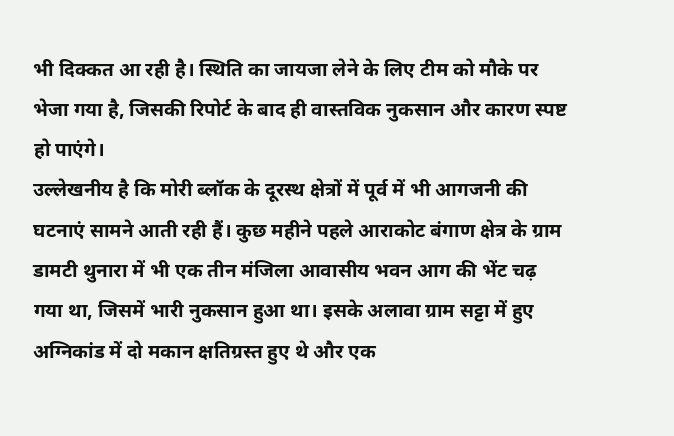भी दिक्कत आ रही है। स्थिति का जायजा लेने के लिए टीम को मौके पर भेजा गया है, जिसकी रिपोर्ट के बाद ही वास्तविक नुकसान और कारण स्पष्ट हो पाएंगे।
उल्लेखनीय है कि मोरी ब्लॉक के दूरस्थ क्षेत्रों में पूर्व में भी आगजनी की घटनाएं सामने आती रही हैं। कुछ महीने पहले आराकोट बंगाण क्षेत्र के ग्राम डामटी थुनारा में भी एक तीन मंजिला आवासीय भवन आग की भेंट चढ़ गया था, जिसमें भारी नुकसान हुआ था। इसके अलावा ग्राम सट्टा में हुए अग्निकांड में दो मकान क्षतिग्रस्त हुए थे और एक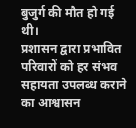बुजुर्ग की मौत हो गई थी।
प्रशासन द्वारा प्रभावित परिवारों को हर संभव सहायता उपलब्ध कराने का आश्वासन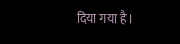दिया गया है।